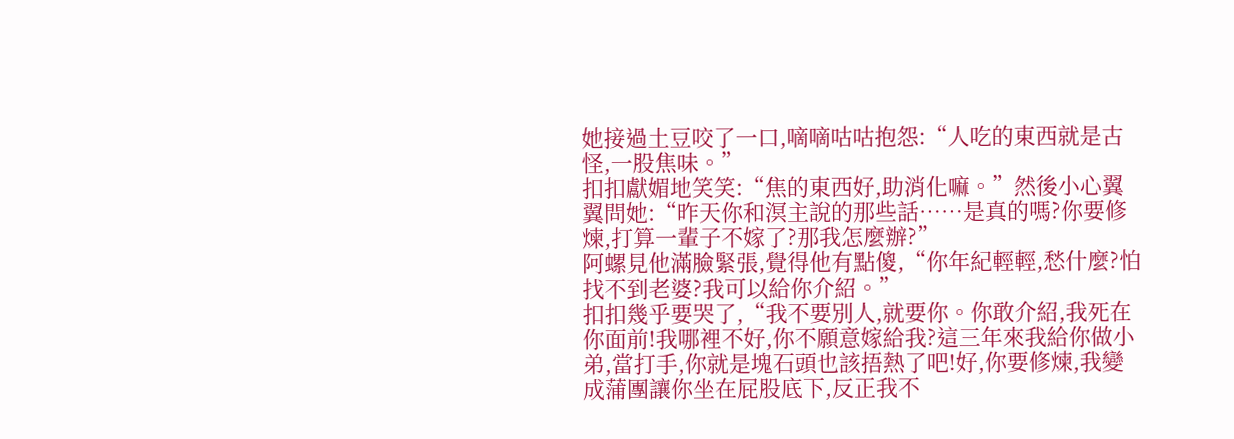她接過土豆咬了一口,嘀嘀咕咕抱怨:“人吃的東西就是古怪,一股焦味。”
扣扣獻媚地笑笑:“焦的東西好,助消化嘛。”然後小心翼翼問她:“昨天你和溟主說的那些話……是真的嗎?你要修煉,打算一輩子不嫁了?那我怎麼辦?”
阿螺見他滿臉緊張,覺得他有點傻,“你年紀輕輕,愁什麼?怕找不到老婆?我可以給你介紹。”
扣扣幾乎要哭了,“我不要別人,就要你。你敢介紹,我死在你面前!我哪裡不好,你不願意嫁給我?這三年來我給你做小弟,當打手,你就是塊石頭也該捂熱了吧!好,你要修煉,我變成蒲團讓你坐在屁股底下,反正我不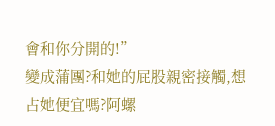會和你分開的!”
變成蒲團?和她的屁股親密接觸,想占她便宜嗎?阿螺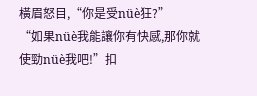橫眉怒目,“你是受nüè狂?”
“如果nüè我能讓你有快感,那你就使勁nüè我吧!”扣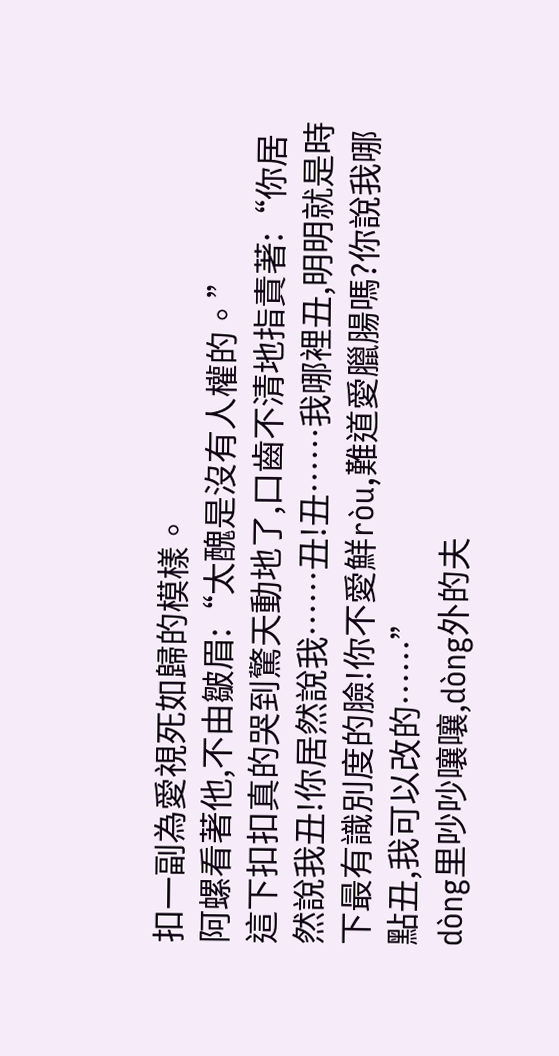扣一副為愛視死如歸的模樣。
阿螺看著他,不由皺眉:“太醜是沒有人權的。”
這下扣扣真的哭到驚天動地了,口齒不清地指責著:“你居然說我丑!你居然說我……丑!丑……我哪裡丑,明明就是時下最有識別度的臉!你不愛鮮ròu,難道愛臘腸嗎?你說我哪點丑,我可以改的……”
dòng里吵吵嚷嚷,dòng外的夫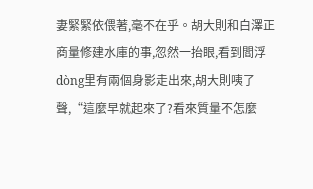妻緊緊依偎著,毫不在乎。胡大則和白澤正商量修建水庫的事,忽然一抬眼,看到閻浮dòng里有兩個身影走出來,胡大則咦了聲,“這麼早就起來了?看來質量不怎麼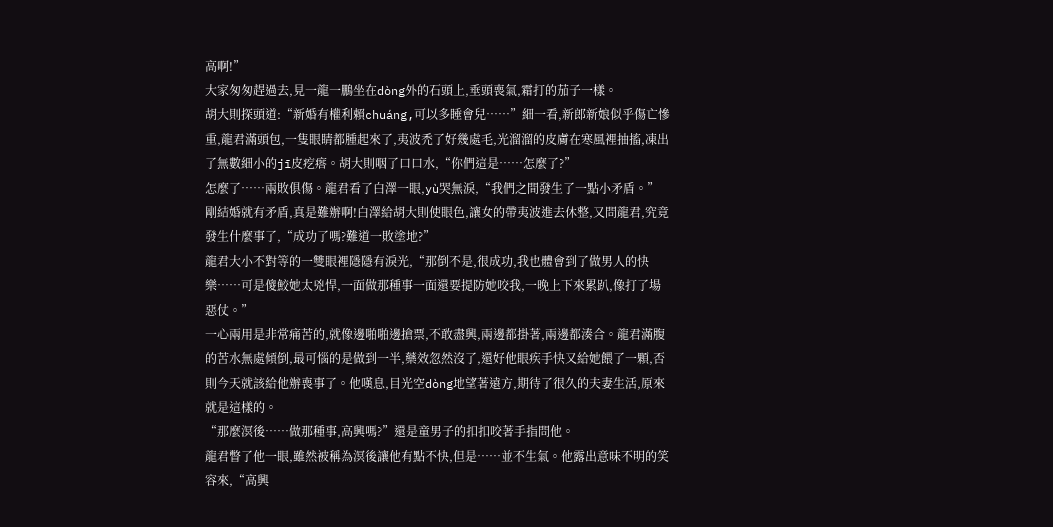高啊!”
大家匆匆趕過去,見一龍一鵬坐在dòng外的石頭上,垂頭喪氣,霜打的茄子一樣。
胡大則探頭道:“新婚有權利賴chuáng,可以多睡會兒……”細一看,新郎新娘似乎傷亡慘重,龍君滿頭包,一隻眼睛都腫起來了,夷波禿了好幾處毛,光溜溜的皮膚在寒風裡抽搐,凍出了無數細小的jī皮疙瘩。胡大則咽了口口水,“你們這是……怎麼了?”
怎麼了……兩敗俱傷。龍君看了白澤一眼,yù哭無淚,“我們之間發生了一點小矛盾。”
剛結婚就有矛盾,真是難辦啊!白澤給胡大則使眼色,讓女的帶夷波進去休整,又問龍君,究竟發生什麼事了,“成功了嗎?難道一敗塗地?”
龍君大小不對等的一雙眼裡隱隱有淚光,“那倒不是,很成功,我也體會到了做男人的快樂……可是傻鮫她太兇悍,一面做那種事一面還要提防她咬我,一晚上下來累趴,像打了場惡仗。”
一心兩用是非常痛苦的,就像邊啪啪邊搶票,不敢盡興,兩邊都掛著,兩邊都湊合。龍君滿腹的苦水無處傾倒,最可惱的是做到一半,藥效忽然沒了,還好他眼疾手快又給她餵了一顆,否則今天就該給他辦喪事了。他嘆息,目光空dòng地望著遠方,期待了很久的夫妻生活,原來就是這樣的。
“那麼溟後……做那種事,高興嗎?”還是童男子的扣扣咬著手指問他。
龍君瞥了他一眼,雖然被稱為溟後讓他有點不快,但是……並不生氣。他露出意味不明的笑容來,“高興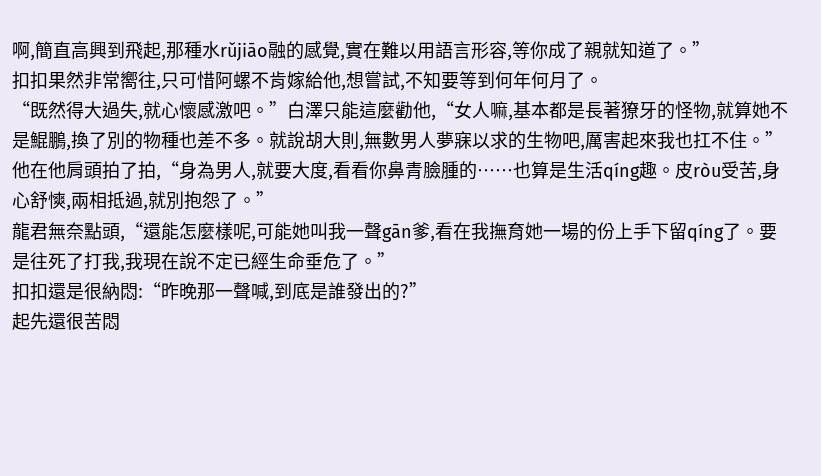啊,簡直高興到飛起,那種水rǔjiāo融的感覺,實在難以用語言形容,等你成了親就知道了。”
扣扣果然非常嚮往,只可惜阿螺不肯嫁給他,想嘗試,不知要等到何年何月了。
“既然得大過失,就心懷感激吧。”白澤只能這麼勸他,“女人嘛,基本都是長著獠牙的怪物,就算她不是鯤鵬,換了別的物種也差不多。就說胡大則,無數男人夢寐以求的生物吧,厲害起來我也扛不住。”他在他肩頭拍了拍,“身為男人,就要大度,看看你鼻青臉腫的……也算是生活qíng趣。皮ròu受苦,身心舒慡,兩相抵過,就別抱怨了。”
龍君無奈點頭,“還能怎麼樣呢,可能她叫我一聲gān爹,看在我撫育她一場的份上手下留qíng了。要是往死了打我,我現在說不定已經生命垂危了。”
扣扣還是很納悶:“昨晚那一聲喊,到底是誰發出的?”
起先還很苦悶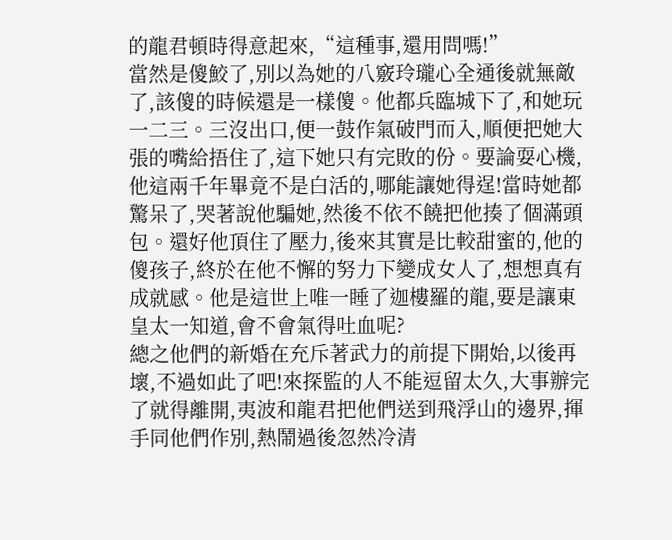的龍君頓時得意起來,“這種事,還用問嗎!”
當然是傻鮫了,別以為她的八竅玲瓏心全通後就無敵了,該傻的時候還是一樣傻。他都兵臨城下了,和她玩一二三。三沒出口,便一鼓作氣破門而入,順便把她大張的嘴給捂住了,這下她只有完敗的份。要論耍心機,他這兩千年畢竟不是白活的,哪能讓她得逞!當時她都驚呆了,哭著說他騙她,然後不依不饒把他揍了個滿頭包。還好他頂住了壓力,後來其實是比較甜蜜的,他的傻孩子,終於在他不懈的努力下變成女人了,想想真有成就感。他是這世上唯一睡了迦樓羅的龍,要是讓東皇太一知道,會不會氣得吐血呢?
總之他們的新婚在充斥著武力的前提下開始,以後再壞,不過如此了吧!來探監的人不能逗留太久,大事辦完了就得離開,夷波和龍君把他們送到飛浮山的邊界,揮手同他們作別,熱鬧過後忽然冷清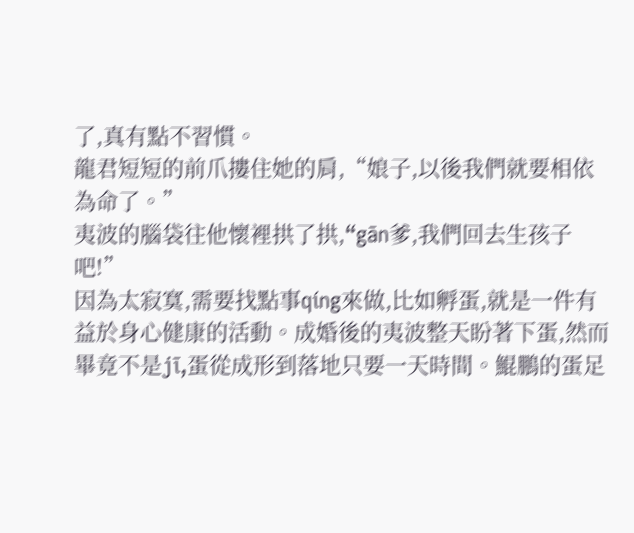了,真有點不習慣。
龍君短短的前爪摟住她的肩,“娘子,以後我們就要相依為命了。”
夷波的腦袋往他懷裡拱了拱,“gān爹,我們回去生孩子吧!”
因為太寂寞,需要找點事qíng來做,比如孵蛋,就是一件有益於身心健康的活動。成婚後的夷波整天盼著下蛋,然而畢竟不是jī,蛋從成形到落地只要一天時間。鯤鵬的蛋足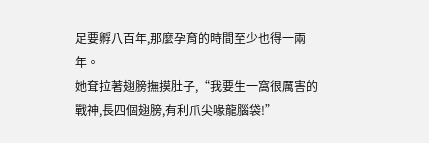足要孵八百年,那麼孕育的時間至少也得一兩年。
她耷拉著翅膀撫摸肚子,“我要生一窩很厲害的戰神,長四個翅膀,有利爪尖喙龍腦袋!”